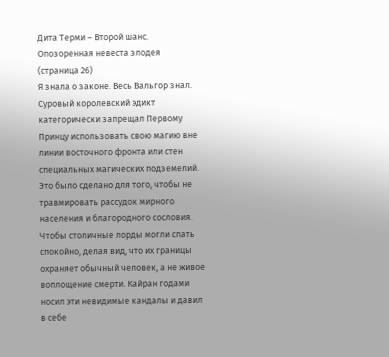Дита Терми – Второй шанс. Опозоренная невеста злодея (страница 26)
Я знала о законе. Весь Вальгор знал. Суровый королевский эдикт категорически запрещал Первому Принцу использовать свою магию вне линии восточного фронта или стен специальных магических подземелий. Это было сделано для того, чтобы не травмировать рассудок мирного населения и благородного сословия. Чтобы столичные лорды могли спать спокойно, делая вид, что их границы охраняет обычный человек, а не живое воплощение смерти. Кайран годами носил эти невидимые кандалы и давил в себе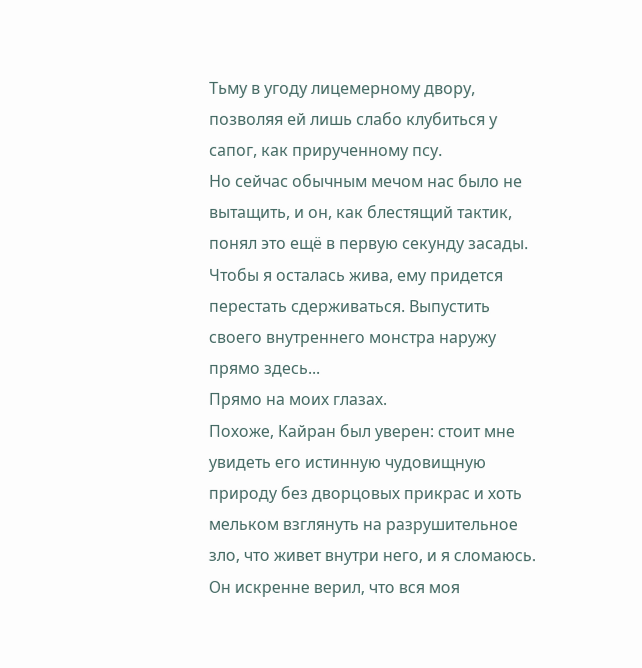Тьму в угоду лицемерному двору, позволяя ей лишь слабо клубиться у сапог, как прирученному псу.
Но сейчас обычным мечом нас было не вытащить, и он, как блестящий тактик, понял это ещё в первую секунду засады. Чтобы я осталась жива, ему придется перестать сдерживаться. Выпустить своего внутреннего монстра наружу прямо здесь...
Прямо на моих глазах.
Похоже, Кайран был уверен: стоит мне увидеть его истинную чудовищную природу без дворцовых прикрас и хоть мельком взглянуть на разрушительное зло, что живет внутри него, и я сломаюсь. Он искренне верил, что вся моя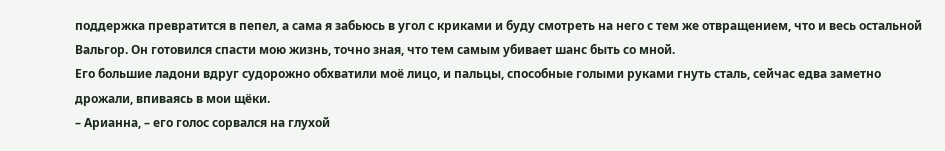поддержка превратится в пепел, а сама я забьюсь в угол с криками и буду смотреть на него с тем же отвращением, что и весь остальной Вальгор. Он готовился спасти мою жизнь, точно зная, что тем самым убивает шанс быть со мной.
Его большие ладони вдруг судорожно обхватили моё лицо, и пальцы, способные голыми руками гнуть сталь, сейчас едва заметно дрожали, впиваясь в мои щёки.
– Арианна, – его голос сорвался на глухой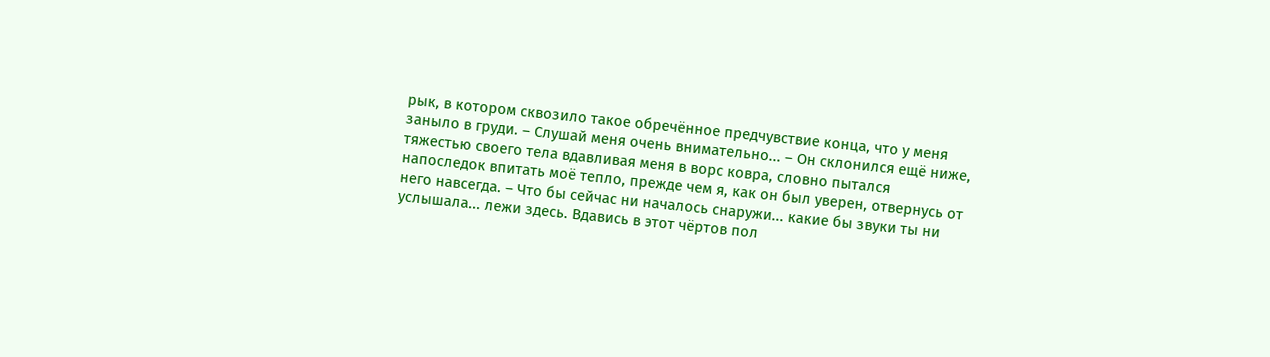рык, в котором сквозило такое обречённое предчувствие конца, что у меня заныло в груди. – Слушай меня очень внимательно... – Он склонился ещё ниже, тяжестью своего тела вдавливая меня в ворс ковра, словно пытался напоследок впитать моё тепло, прежде чем я, как он был уверен, отвернусь от него навсегда. – Что бы сейчас ни началось снаружи... какие бы звуки ты ни услышала... лежи здесь. Вдавись в этот чёртов пол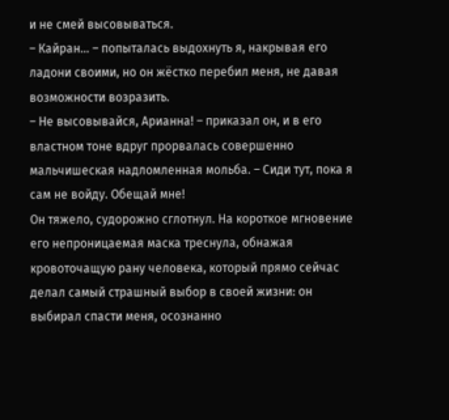и не смей высовываться.
– Кайран... – попыталась выдохнуть я, накрывая его ладони своими, но он жёстко перебил меня, не давая возможности возразить.
– Не высовывайся, Арианна! – приказал он, и в его властном тоне вдруг прорвалась совершенно мальчишеская надломленная мольба. – Сиди тут, пока я сам не войду. Обещай мне!
Он тяжело, судорожно сглотнул. На короткое мгновение его непроницаемая маска треснула, обнажая кровоточащую рану человека, который прямо сейчас делал самый страшный выбор в своей жизни: он выбирал спасти меня, осознанно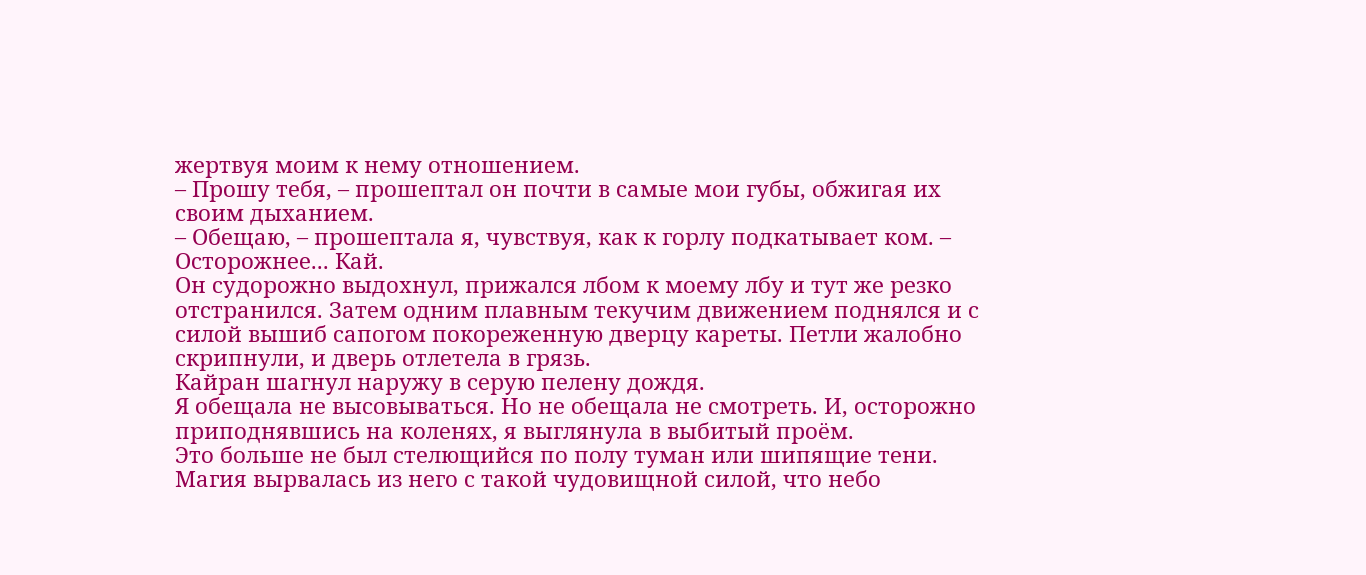жертвуя моим к нему отношением.
– Прошу тебя, – прошептал он почти в самые мои губы, обжигая их своим дыханием.
– Обещаю, – прошептала я, чувствуя, как к горлу подкатывает ком. – Осторожнее... Кай.
Он судорожно выдохнул, прижался лбом к моему лбу и тут же резко отстранился. Затем одним плавным текучим движением поднялся и с силой вышиб сапогом покореженную дверцу кареты. Петли жалобно скрипнули, и дверь отлетела в грязь.
Кайран шагнул наружу в серую пелену дождя.
Я обещала не высовываться. Но не обещала не смотреть. И, осторожно приподнявшись на коленях, я выглянула в выбитый проём.
Это больше не был стелющийся по полу туман или шипящие тени. Магия вырвалась из него с такой чудовищной силой, что небо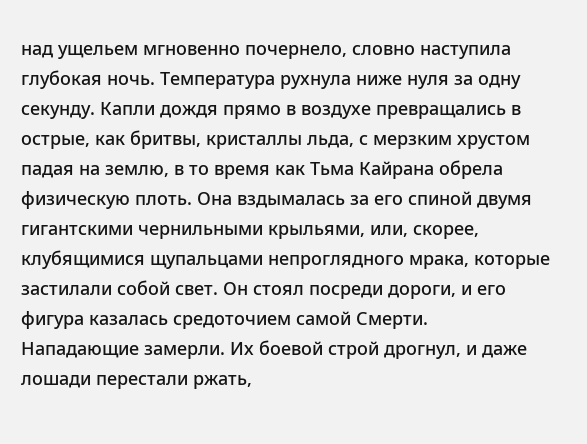над ущельем мгновенно почернело, словно наступила глубокая ночь. Температура рухнула ниже нуля за одну секунду. Капли дождя прямо в воздухе превращались в острые, как бритвы, кристаллы льда, с мерзким хрустом падая на землю, в то время как Тьма Кайрана обрела физическую плоть. Она вздымалась за его спиной двумя гигантскими чернильными крыльями, или, скорее, клубящимися щупальцами непроглядного мрака, которые застилали собой свет. Он стоял посреди дороги, и его фигура казалась средоточием самой Смерти.
Нападающие замерли. Их боевой строй дрогнул, и даже лошади перестали ржать,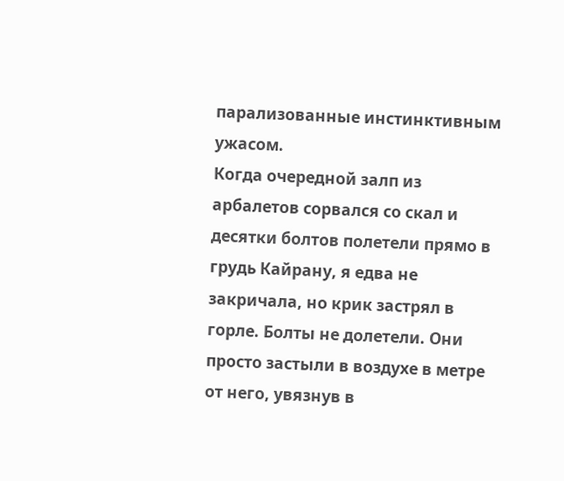парализованные инстинктивным ужасом.
Когда очередной залп из арбалетов сорвался со скал и десятки болтов полетели прямо в грудь Кайрану, я едва не закричала, но крик застрял в горле. Болты не долетели. Они просто застыли в воздухе в метре от него, увязнув в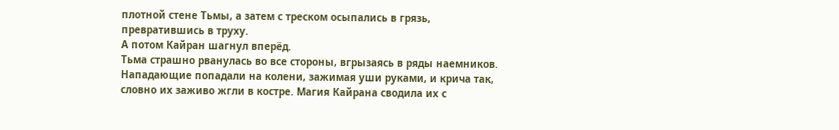плотной стене Тьмы, а затем с треском осыпались в грязь, превратившись в труху.
А потом Кайран шагнул вперёд.
Тьма страшно рванулась во все стороны, вгрызаясь в ряды наемников. Нападающие попадали на колени, зажимая уши руками, и крича так, словно их заживо жгли в костре. Магия Кайрана сводила их с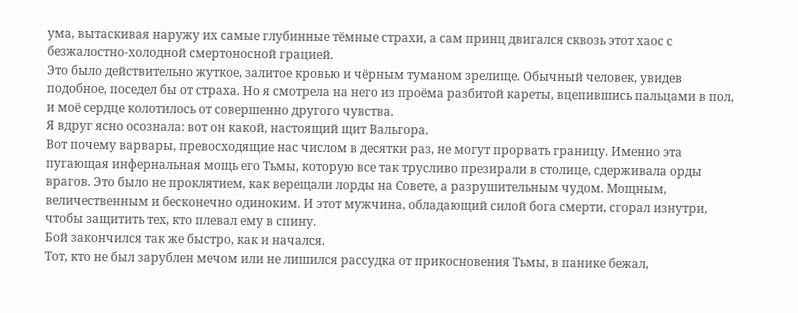ума, вытаскивая наружу их самые глубинные тёмные страхи, а сам принц двигался сквозь этот хаос с безжалостно-холодной смертоносной грацией.
Это было действительно жуткое, залитое кровью и чёрным туманом зрелище. Обычный человек, увидев подобное, поседел бы от страха. Но я смотрела на него из проёма разбитой кареты, вцепившись пальцами в пол, и моё сердце колотилось от совершенно другого чувства.
Я вдруг ясно осознала: вот он какой, настоящий щит Вальгора.
Вот почему варвары, превосходящие нас числом в десятки раз, не могут прорвать границу. Именно эта пугающая инфернальная мощь его Тьмы, которую все так трусливо презирали в столице, сдерживала орды врагов. Это было не проклятием, как верещали лорды на Совете, а разрушительным чудом. Мощным, величественным и бесконечно одиноким. И этот мужчина, обладающий силой бога смерти, сгорал изнутри, чтобы защитить тех, кто плевал ему в спину.
Бой закончился так же быстро, как и начался.
Тот, кто не был зарублен мечом или не лишился рассудка от прикосновения Тьмы, в панике бежал,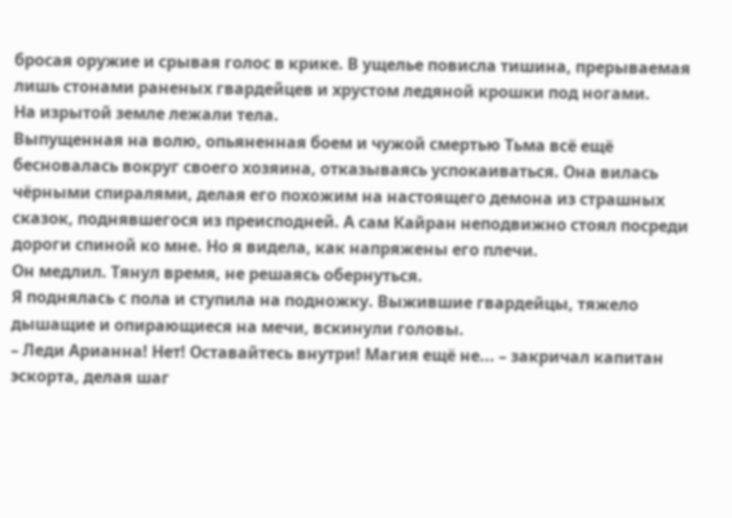бросая оружие и срывая голос в крике. В ущелье повисла тишина, прерываемая лишь стонами раненых гвардейцев и хрустом ледяной крошки под ногами.
На изрытой земле лежали тела.
Выпущенная на волю, опьяненная боем и чужой смертью Тьма всё ещё бесновалась вокруг своего хозяина, отказываясь успокаиваться. Она вилась чёрными спиралями, делая его похожим на настоящего демона из страшных сказок, поднявшегося из преисподней. А сам Кайран неподвижно стоял посреди дороги спиной ко мне. Но я видела, как напряжены его плечи.
Он медлил. Тянул время, не решаясь обернуться.
Я поднялась с пола и ступила на подножку. Выжившие гвардейцы, тяжело дышащие и опирающиеся на мечи, вскинули головы.
– Леди Арианна! Нет! Оставайтесь внутри! Магия ещё не... – закричал капитан эскорта, делая шаг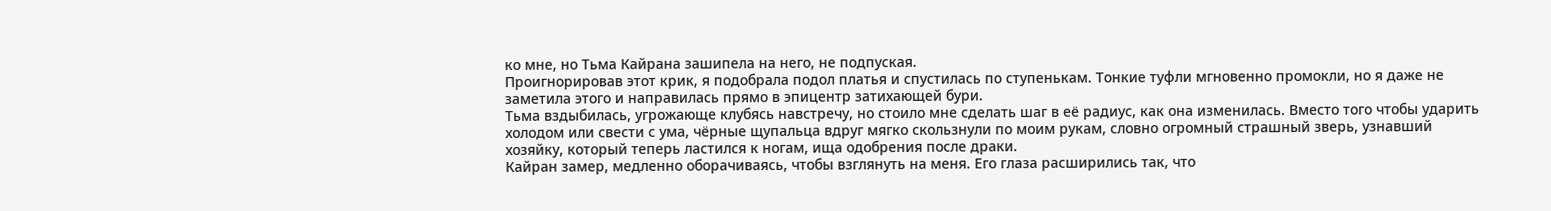ко мне, но Тьма Кайрана зашипела на него, не подпуская.
Проигнорировав этот крик, я подобрала подол платья и спустилась по ступенькам. Тонкие туфли мгновенно промокли, но я даже не заметила этого и направилась прямо в эпицентр затихающей бури.
Тьма вздыбилась, угрожающе клубясь навстречу, но стоило мне сделать шаг в её радиус, как она изменилась. Вместо того чтобы ударить холодом или свести с ума, чёрные щупальца вдруг мягко скользнули по моим рукам, словно огромный страшный зверь, узнавший хозяйку, который теперь ластился к ногам, ища одобрения после драки.
Кайран замер, медленно оборачиваясь, чтобы взглянуть на меня. Его глаза расширились так, что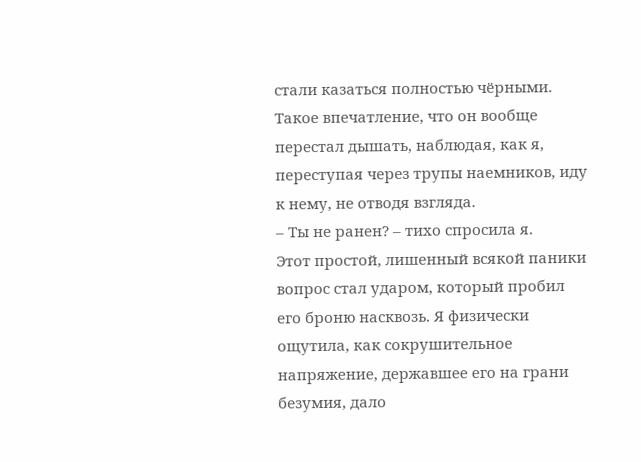стали казаться полностью чёрными. Такое впечатление, что он вообще перестал дышать, наблюдая, как я, переступая через трупы наемников, иду к нему, не отводя взгляда.
– Ты не ранен? – тихо спросила я.
Этот простой, лишенный всякой паники вопрос стал ударом, который пробил его броню насквозь. Я физически ощутила, как сокрушительное напряжение, державшее его на грани безумия, дало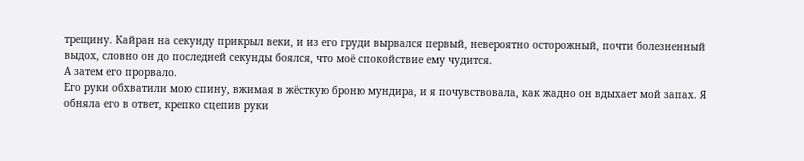трещину. Кайран на секунду прикрыл веки, и из его груди вырвался первый, невероятно осторожный, почти болезненный выдох, словно он до последней секунды боялся, что моё спокойствие ему чудится.
А затем его прорвало.
Его руки обхватили мою спину, вжимая в жёсткую броню мундира, и я почувствовала, как жадно он вдыхает мой запах. Я обняла его в ответ, крепко сцепив руки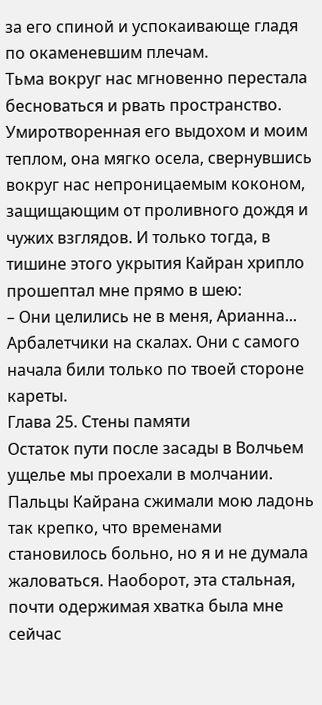за его спиной и успокаивающе гладя по окаменевшим плечам.
Тьма вокруг нас мгновенно перестала бесноваться и рвать пространство. Умиротворенная его выдохом и моим теплом, она мягко осела, свернувшись вокруг нас непроницаемым коконом, защищающим от проливного дождя и чужих взглядов. И только тогда, в тишине этого укрытия Кайран хрипло прошептал мне прямо в шею:
– Они целились не в меня, Арианна... Арбалетчики на скалах. Они с самого начала били только по твоей стороне кареты.
Глава 25. Стены памяти
Остаток пути после засады в Волчьем ущелье мы проехали в молчании.
Пальцы Кайрана сжимали мою ладонь так крепко, что временами становилось больно, но я и не думала жаловаться. Наоборот, эта стальная, почти одержимая хватка была мне сейчас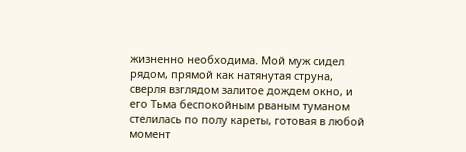жизненно необходима. Мой муж сидел рядом, прямой как натянутая струна, сверля взглядом залитое дождем окно, и его Тьма беспокойным рваным туманом стелилась по полу кареты, готовая в любой момент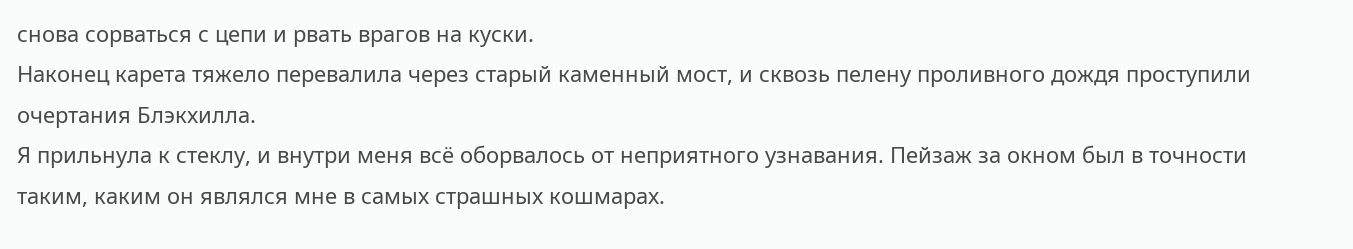снова сорваться с цепи и рвать врагов на куски.
Наконец карета тяжело перевалила через старый каменный мост, и сквозь пелену проливного дождя проступили очертания Блэкхилла.
Я прильнула к стеклу, и внутри меня всё оборвалось от неприятного узнавания. Пейзаж за окном был в точности таким, каким он являлся мне в самых страшных кошмарах.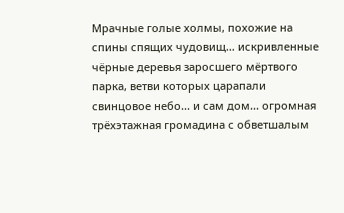Мрачные голые холмы, похожие на спины спящих чудовищ... искривленные чёрные деревья заросшего мёртвого парка, ветви которых царапали свинцовое небо... и сам дом... огромная трёхэтажная громадина с обветшалым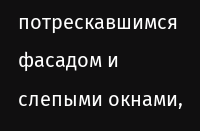потрескавшимся фасадом и слепыми окнами,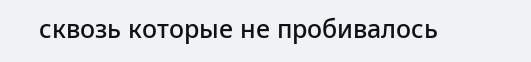сквозь которые не пробивалось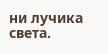ни лучика света.